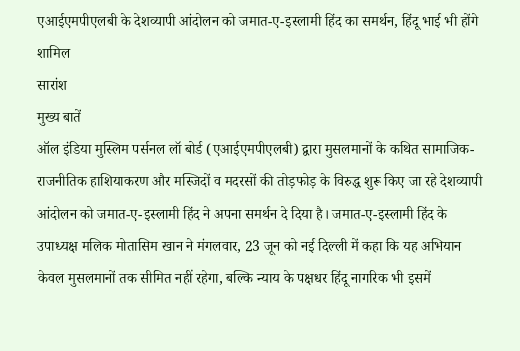एआईएमपीएलबी के देशव्यापी आंदोलन को जमात-ए-इस्लामी हिंद का समर्थन, हिंदू भाई भी होंगे शामिल
सारांश
मुख्य बातें
ऑल इंडिया मुस्लिम पर्सनल लॉ बोर्ड (एआईएमपीएलबी) द्वारा मुसलमानों के कथित सामाजिक-राजनीतिक हाशियाकरण और मस्जिदों व मदरसों की तोड़फोड़ के विरुद्ध शुरू किए जा रहे देशव्यापी आंदोलन को जमात-ए-इस्लामी हिंद ने अपना समर्थन दे दिया है। जमात-ए-इस्लामी हिंद के उपाध्यक्ष मलिक मोतासिम खान ने मंगलवार, 23 जून को नई दिल्ली में कहा कि यह अभियान केवल मुसलमानों तक सीमित नहीं रहेगा, बल्कि न्याय के पक्षधर हिंदू नागरिक भी इसमें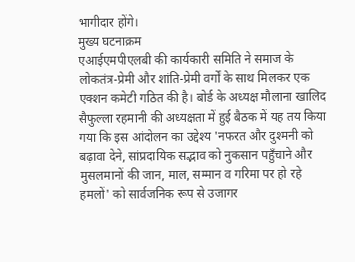भागीदार होंगे।
मुख्य घटनाक्रम
एआईएमपीएलबी की कार्यकारी समिति ने समाज के लोकतंत्र-प्रेमी और शांति-प्रेमी वर्गों के साथ मिलकर एक एक्शन कमेटी गठित की है। बोर्ड के अध्यक्ष मौलाना खालिद सैफुल्ला रहमानी की अध्यक्षता में हुई बैठक में यह तय किया गया कि इस आंदोलन का उद्देश्य 'नफरत और दुश्मनी को बढ़ावा देने, सांप्रदायिक सद्भाव को नुकसान पहुँचाने और मुसलमानों की जान, माल, सम्मान व गरिमा पर हो रहे हमलों' को सार्वजनिक रूप से उजागर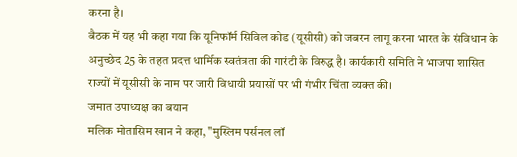करना है।
बैठक में यह भी कहा गया कि यूनिफॉर्म सिविल कोड (यूसीसी) को जबरन लागू करना भारत के संविधान के अनुच्छेद 25 के तहत प्रदत्त धार्मिक स्वतंत्रता की गारंटी के विरुद्ध है। कार्यकारी समिति ने भाजपा शासित राज्यों में यूसीसी के नाम पर जारी विधायी प्रयासों पर भी गंभीर चिंता व्यक्त की।
जमात उपाध्यक्ष का बयान
मलिक मोतासिम खान ने कहा, "मुस्लिम पर्सनल लॉ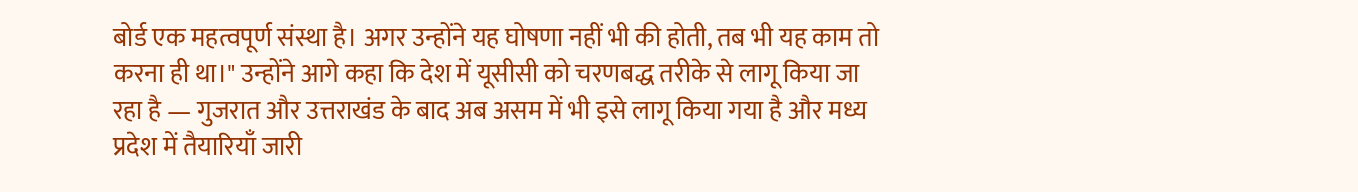बोर्ड एक महत्वपूर्ण संस्था है। अगर उन्होंने यह घोषणा नहीं भी की होती, तब भी यह काम तो करना ही था।" उन्होंने आगे कहा कि देश में यूसीसी को चरणबद्ध तरीके से लागू किया जा रहा है — गुजरात और उत्तराखंड के बाद अब असम में भी इसे लागू किया गया है और मध्य प्रदेश में तैयारियाँ जारी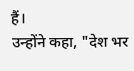हैं।
उन्होंने कहा, "देश भर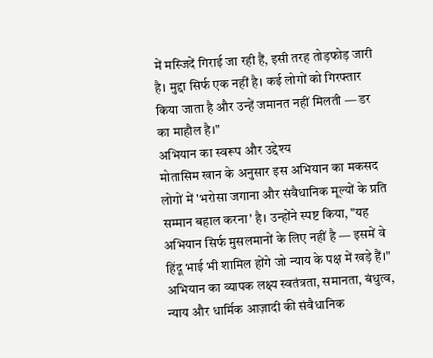में मस्जिदें गिराई जा रही हैं, इसी तरह तोड़फोड़ जारी है। मुद्दा सिर्फ एक नहीं है। कई लोगों को गिरफ्तार किया जाता है और उन्हें जमानत नहीं मिलती — डर का माहौल है।"
अभियान का स्वरूप और उद्देश्य
मोतासिम खान के अनुसार इस अभियान का मकसद लोगों में 'भरोसा जगाना और संवैधानिक मूल्यों के प्रति सम्मान बहाल करना' है। उन्होंने स्पष्ट किया, "यह अभियान सिर्फ मुसलमानों के लिए नहीं है — इसमें वे हिंदू भाई भी शामिल होंगे जो न्याय के पक्ष में खड़े हैं।" अभियान का व्यापक लक्ष्य स्वतंत्रता, समानता, बंधुत्व, न्याय और धार्मिक आज़ादी की संवैधानिक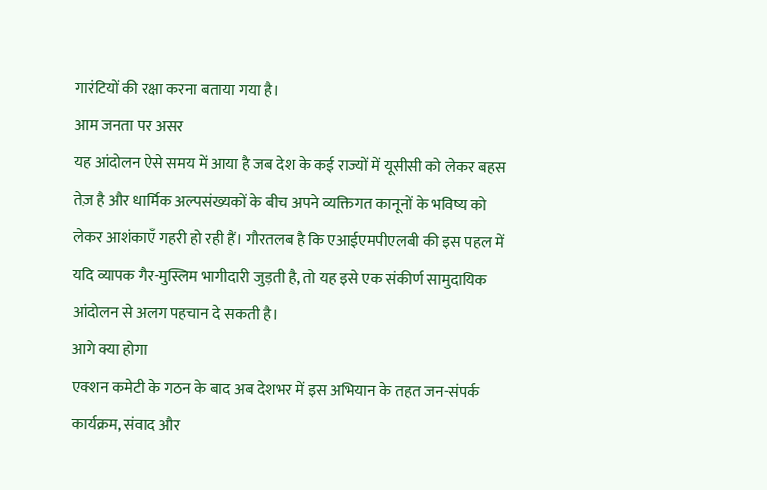गारंटियों की रक्षा करना बताया गया है।
आम जनता पर असर
यह आंदोलन ऐसे समय में आया है जब देश के कई राज्यों में यूसीसी को लेकर बहस तेज़ है और धार्मिक अल्पसंख्यकों के बीच अपने व्यक्तिगत कानूनों के भविष्य को लेकर आशंकाएँ गहरी हो रही हैं। गौरतलब है कि एआईएमपीएलबी की इस पहल में यदि व्यापक गैर-मुस्लिम भागीदारी जुड़ती है, तो यह इसे एक संकीर्ण सामुदायिक आंदोलन से अलग पहचान दे सकती है।
आगे क्या होगा
एक्शन कमेटी के गठन के बाद अब देशभर में इस अभियान के तहत जन-संपर्क कार्यक्रम, संवाद और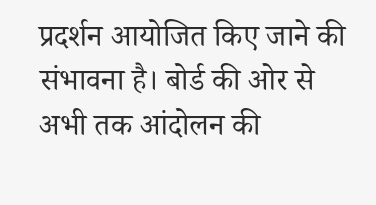प्रदर्शन आयोजित किए जाने की संभावना है। बोर्ड की ओर से अभी तक आंदोलन की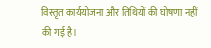विस्तृत कार्ययोजना और तिथियों की घोषणा नहीं की गई है।